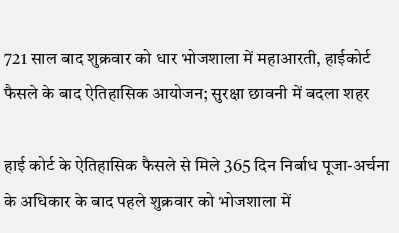721 साल बाद शुक्रवार को धार भोजशाला में महाआरती, हाईकोर्ट फैसले के बाद ऐतिहासिक आयोजन; सुरक्षा छावनी में बदला शहर

हाई कोर्ट के ऐतिहासिक फैसले से मिले 365 दिन निर्बाध पूजा-अर्चना के अधिकार के बाद पहले शुक्रवार को भोजशाला में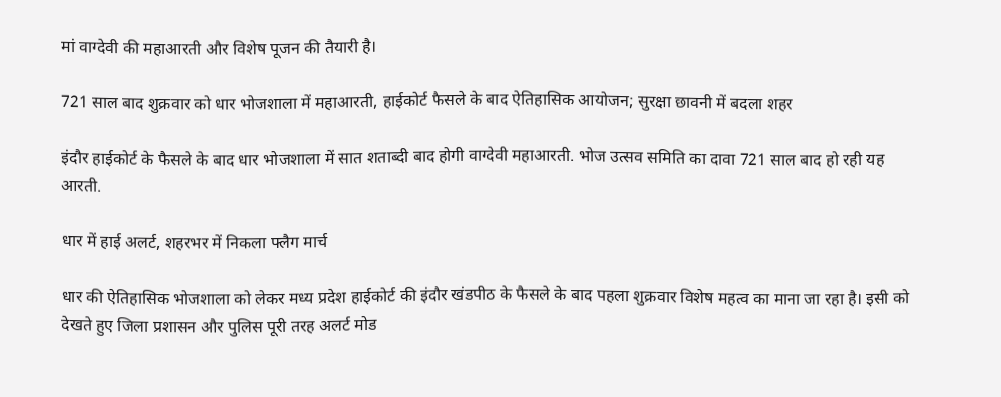मां वाग्देवी की महाआरती और विशेष पूजन की तैयारी है।

721 साल बाद शुक्रवार को धार भोजशाला में महाआरती, हाईकोर्ट फैसले के बाद ऐतिहासिक आयोजन; सुरक्षा छावनी में बदला शहर

इंदौर हाईकोर्ट के फैसले के बाद धार भोजशाला में सात शताब्दी बाद होगी वाग्देवी महाआरती. भोज उत्सव समिति का दावा 721 साल बाद हो रही यह आरती.

धार में हाई अलर्ट, शहरभर में निकला फ्लैग मार्च

धार की ऐतिहासिक भोजशाला को लेकर मध्य प्रदेश हाईकोर्ट की इंदौर खंडपीठ के फैसले के बाद पहला शुक्रवार विशेष महत्व का माना जा रहा है। इसी को देखते हुए जिला प्रशासन और पुलिस पूरी तरह अलर्ट मोड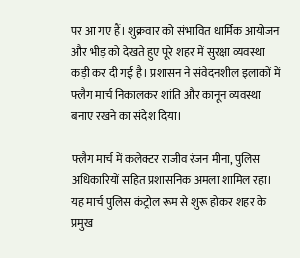पर आ गए हैं। शुक्रवार को संभावित धार्मिक आयोजन और भीड़ को देखते हुए पूरे शहर में सुरक्षा व्यवस्था कड़ी कर दी गई है। प्रशासन ने संवेदनशील इलाकों में फ्लैग मार्च निकालकर शांति और कानून व्यवस्था बनाए रखने का संदेश दिया।

फ्लैग मार्च में कलेक्टर राजीव रंजन मीना, पुलिस अधिकारियों सहित प्रशासनिक अमला शामिल रहा। यह मार्च पुलिस कंट्रोल रूम से शुरू होकर शहर के प्रमुख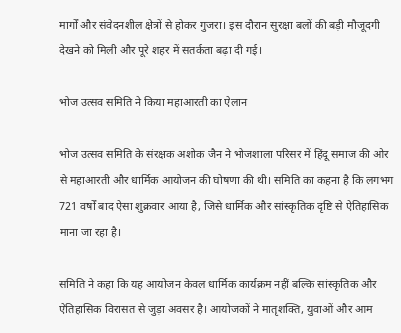मार्गों और संवेदनशील क्षेत्रों से होकर गुजरा। इस दौरान सुरक्षा बलों की बड़ी मौजूदगी देखने को मिली और पूरे शहर में सतर्कता बढ़ा दी गई।

भोज उत्सव समिति ने किया महाआरती का ऐलान

भोज उत्सव समिति के संरक्षक अशोक जैन ने भोजशाला परिसर में हिंदू समाज की ओर से महाआरती और धार्मिक आयोजन की घोषणा की थी। समिति का कहना है कि लगभग 721 वर्षों बाद ऐसा शुक्रवार आया है, जिसे धार्मिक और सांस्कृतिक दृष्टि से ऐतिहासिक माना जा रहा है।

समिति ने कहा कि यह आयोजन केवल धार्मिक कार्यक्रम नहीं बल्कि सांस्कृतिक और ऐतिहासिक विरासत से जुड़ा अवसर है। आयोजकों ने मातृशक्ति, युवाओं और आम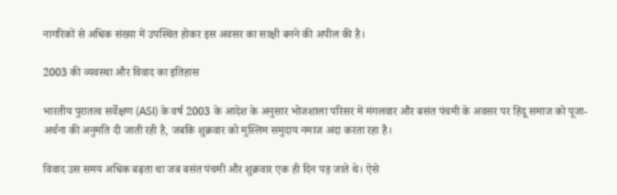नागरिकों से अधिक संख्या में उपस्थित होकर इस अवसर का साक्षी बनने की अपील की है।

2003 की व्यवस्था और विवाद का इतिहास

भारतीय पुरातत्व सर्वेक्षण (ASI) के वर्ष 2003 के आदेश के अनुसार भोजशाला परिसर में मंगलवार और बसंत पंचमी के अवसर पर हिंदू समाज को पूजा-अर्चना की अनुमति दी जाती रही है, जबकि शुक्रवार को मुस्लिम समुदाय नमाज अदा करता रहा है।

विवाद उस समय अधिक बढ़ता था जब बसंत पंचमी और शुक्रवार एक ही दिन पड़ जाते थे। ऐसे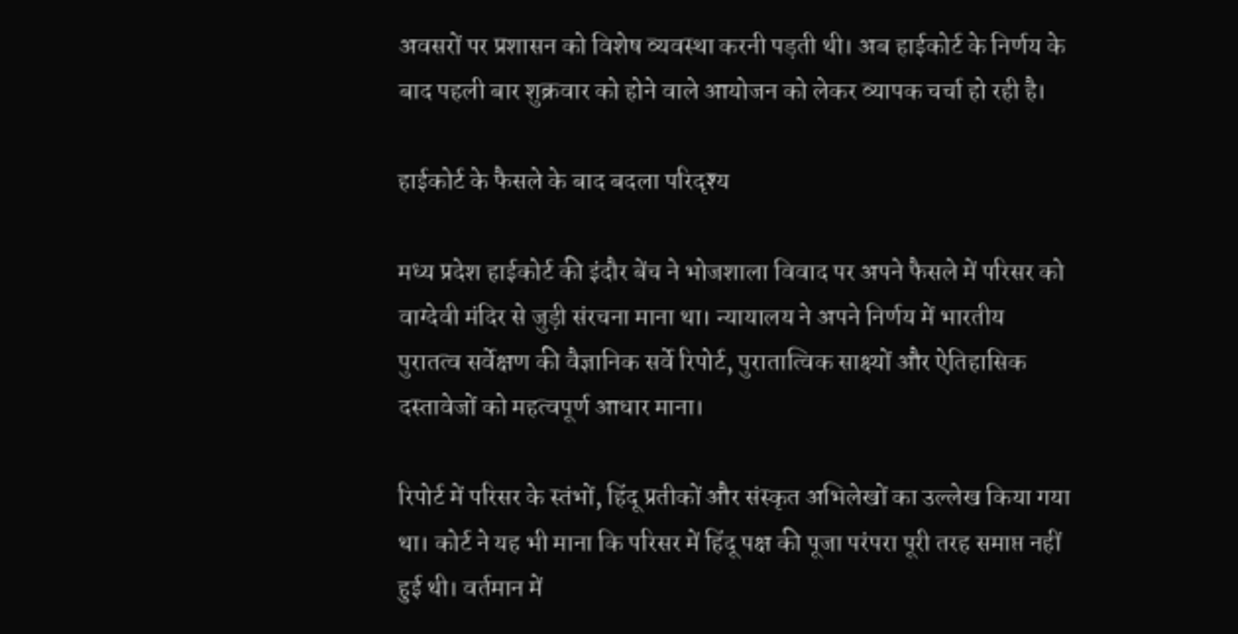अवसरों पर प्रशासन को विशेष व्यवस्था करनी पड़ती थी। अब हाईकोर्ट के निर्णय के बाद पहली बार शुक्रवार को होने वाले आयोजन को लेकर व्यापक चर्चा हो रही है।

हाईकोर्ट के फैसले के बाद बदला परिदृश्य

मध्य प्रदेश हाईकोर्ट की इंदौर बेंच ने भोजशाला विवाद पर अपने फैसले में परिसर को वाग्देवी मंदिर से जुड़ी संरचना माना था। न्यायालय ने अपने निर्णय में भारतीय पुरातत्व सर्वेक्षण की वैज्ञानिक सर्वे रिपोर्ट, पुरातात्विक साक्ष्यों और ऐतिहासिक दस्तावेजों को महत्वपूर्ण आधार माना।

रिपोर्ट में परिसर के स्तंभों, हिंदू प्रतीकों और संस्कृत अभिलेखों का उल्लेख किया गया था। कोर्ट ने यह भी माना कि परिसर में हिंदू पक्ष की पूजा परंपरा पूरी तरह समाप्त नहीं हुई थी। वर्तमान में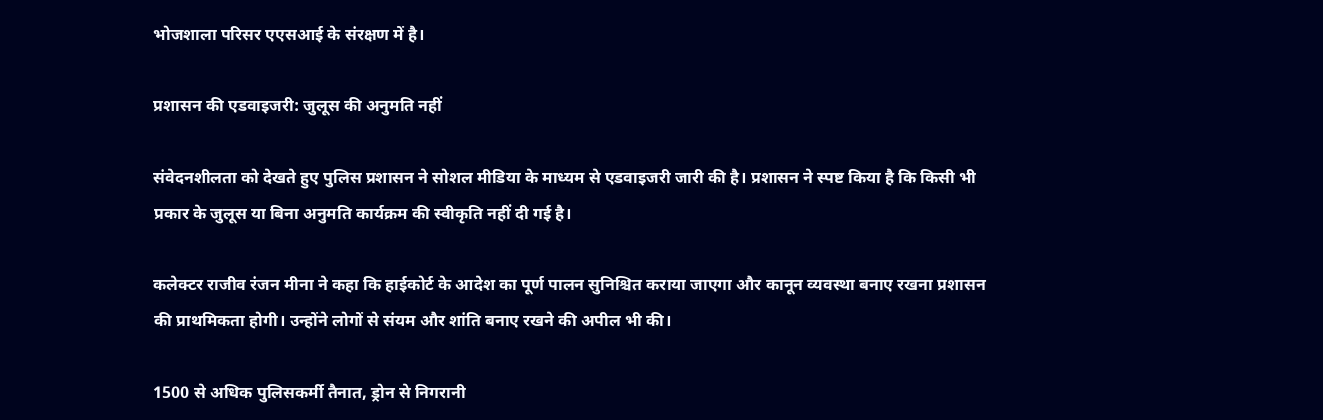भोजशाला परिसर एएसआई के संरक्षण में है।

प्रशासन की एडवाइजरी: जुलूस की अनुमति नहीं

संवेदनशीलता को देखते हुए पुलिस प्रशासन ने सोशल मीडिया के माध्यम से एडवाइजरी जारी की है। प्रशासन ने स्पष्ट किया है कि किसी भी प्रकार के जुलूस या बिना अनुमति कार्यक्रम की स्वीकृति नहीं दी गई है।

कलेक्टर राजीव रंजन मीना ने कहा कि हाईकोर्ट के आदेश का पूर्ण पालन सुनिश्चित कराया जाएगा और कानून व्यवस्था बनाए रखना प्रशासन की प्राथमिकता होगी। उन्होंने लोगों से संयम और शांति बनाए रखने की अपील भी की।

1500 से अधिक पुलिसकर्मी तैनात, ड्रोन से निगरानी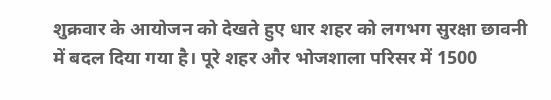शुक्रवार के आयोजन को देखते हुए धार शहर को लगभग सुरक्षा छावनी में बदल दिया गया है। पूरे शहर और भोजशाला परिसर में 1500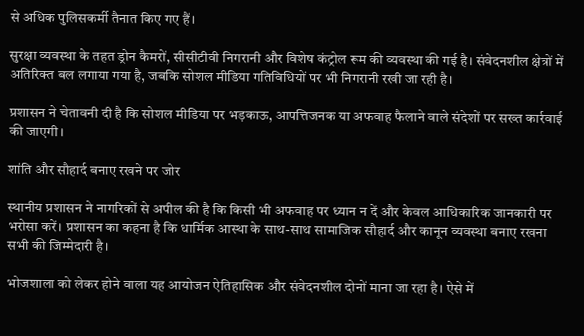से अधिक पुलिसकर्मी तैनात किए गए हैं।

सुरक्षा व्यवस्था के तहत ड्रोन कैमरों, सीसीटीवी निगरानी और विशेष कंट्रोल रूम की व्यवस्था की गई है। संवेदनशील क्षेत्रों में अतिरिक्त बल लगाया गया है, जबकि सोशल मीडिया गतिविधियों पर भी निगरानी रखी जा रही है।

प्रशासन ने चेतावनी दी है कि सोशल मीडिया पर भड़काऊ, आपत्तिजनक या अफवाह फैलाने वाले संदेशों पर सख्त कार्रवाई की जाएगी।

शांति और सौहार्द बनाए रखने पर जोर

स्थानीय प्रशासन ने नागरिकों से अपील की है कि किसी भी अफवाह पर ध्यान न दें और केवल आधिकारिक जानकारी पर भरोसा करें। प्रशासन का कहना है कि धार्मिक आस्था के साथ-साथ सामाजिक सौहार्द और कानून व्यवस्था बनाए रखना सभी की जिम्मेदारी है।

भोजशाला को लेकर होने वाला यह आयोजन ऐतिहासिक और संवेदनशील दोनों माना जा रहा है। ऐसे में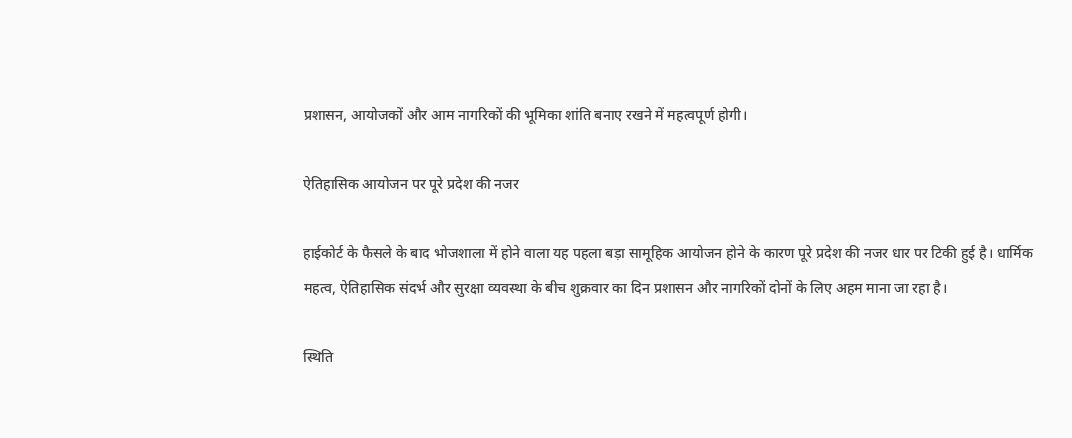प्रशासन, आयोजकों और आम नागरिकों की भूमिका शांति बनाए रखने में महत्वपूर्ण होगी।

ऐतिहासिक आयोजन पर पूरे प्रदेश की नजर

हाईकोर्ट के फैसले के बाद भोजशाला में होने वाला यह पहला बड़ा सामूहिक आयोजन होने के कारण पूरे प्रदेश की नजर धार पर टिकी हुई है। धार्मिक महत्व, ऐतिहासिक संदर्भ और सुरक्षा व्यवस्था के बीच शुक्रवार का दिन प्रशासन और नागरिकों दोनों के लिए अहम माना जा रहा है।

स्थिति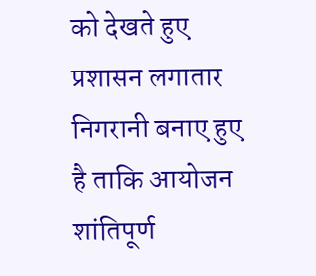को देखते हुए प्रशासन लगातार निगरानी बनाए हुए है ताकि आयोजन शांतिपूर्ण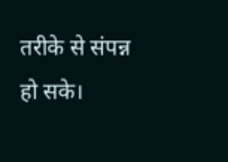तरीके से संपन्न हो सके।